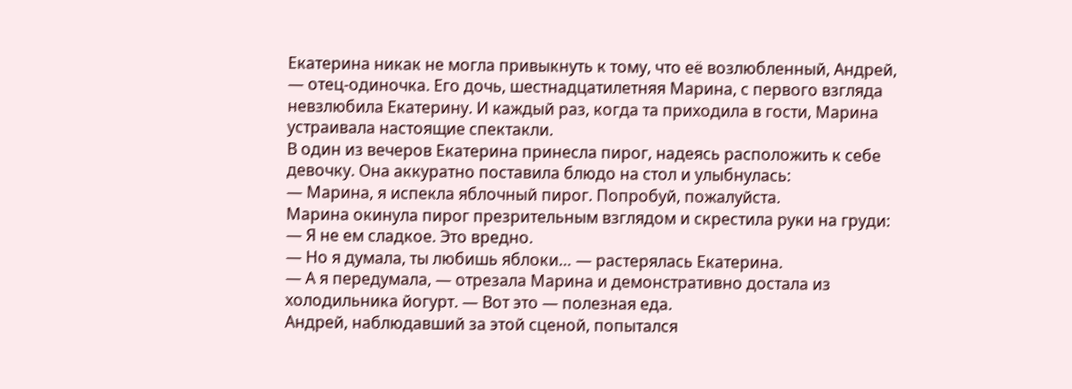Екатерина никак не могла привыкнуть к тому, что её возлюбленный, Андрей, — отец‑одиночка. Его дочь, шестнадцатилетняя Марина, с первого взгляда невзлюбила Екатерину. И каждый раз, когда та приходила в гости, Марина устраивала настоящие спектакли.
В один из вечеров Екатерина принесла пирог, надеясь расположить к себе девочку. Она аккуратно поставила блюдо на стол и улыбнулась:
— Марина, я испекла яблочный пирог. Попробуй, пожалуйста.
Марина окинула пирог презрительным взглядом и скрестила руки на груди:
— Я не ем сладкое. Это вредно.
— Но я думала, ты любишь яблоки… — растерялась Екатерина.
— А я передумала, — отрезала Марина и демонстративно достала из холодильника йогурт. — Вот это — полезная еда.
Андрей, наблюдавший за этой сценой, попытался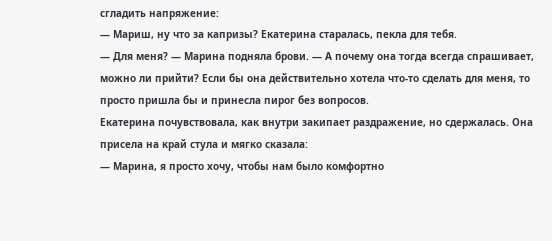сгладить напряжение:
— Мариш, ну что за капризы? Екатерина старалась, пекла для тебя.
— Для меня? — Марина подняла брови. — А почему она тогда всегда спрашивает, можно ли прийти? Если бы она действительно хотела что‑то сделать для меня, то просто пришла бы и принесла пирог без вопросов.
Екатерина почувствовала, как внутри закипает раздражение, но сдержалась. Она присела на край стула и мягко сказала:
— Марина, я просто хочу, чтобы нам было комфортно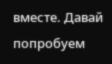вместе. Давай попробуем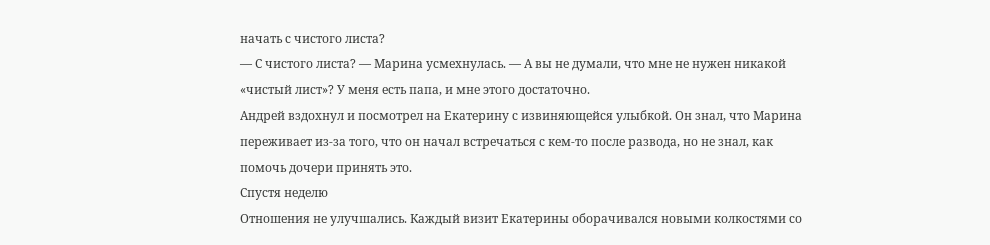начать с чистого листа?
— С чистого листа? — Марина усмехнулась. — А вы не думали, что мне не нужен никакой «чистый лист»? У меня есть папа, и мне этого достаточно.
Андрей вздохнул и посмотрел на Екатерину с извиняющейся улыбкой. Он знал, что Марина переживает из‑за того, что он начал встречаться с кем‑то после развода, но не знал, как помочь дочери принять это.
Спустя неделю
Отношения не улучшались. Каждый визит Екатерины оборачивался новыми колкостями со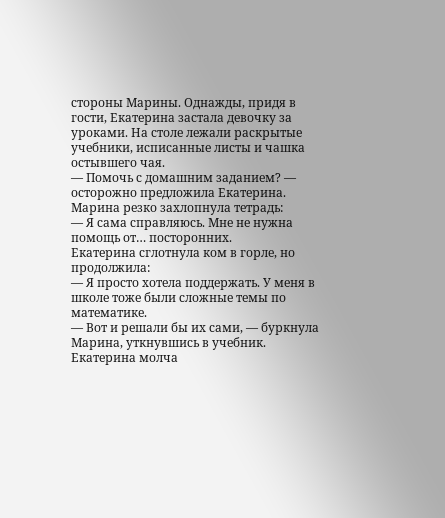стороны Марины. Однажды, придя в гости, Екатерина застала девочку за уроками. На столе лежали раскрытые учебники, исписанные листы и чашка остывшего чая.
— Помочь с домашним заданием? — осторожно предложила Екатерина.
Марина резко захлопнула тетрадь:
— Я сама справляюсь. Мне не нужна помощь от… посторонних.
Екатерина сглотнула ком в горле, но продолжила:
— Я просто хотела поддержать. У меня в школе тоже были сложные темы по математике.
— Вот и решали бы их сами, — буркнула Марина, уткнувшись в учебник.
Екатерина молча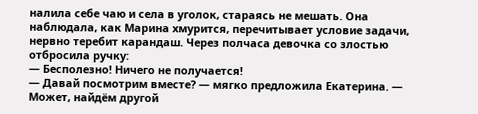налила себе чаю и села в уголок, стараясь не мешать. Она наблюдала, как Марина хмурится, перечитывает условие задачи, нервно теребит карандаш. Через полчаса девочка со злостью отбросила ручку:
— Бесполезно! Ничего не получается!
— Давай посмотрим вместе? — мягко предложила Екатерина. — Может, найдём другой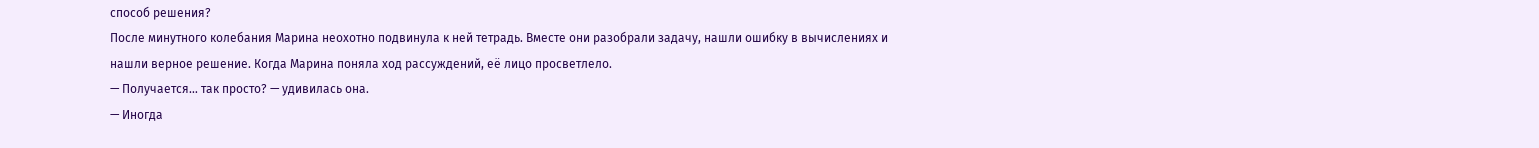способ решения?
После минутного колебания Марина неохотно подвинула к ней тетрадь. Вместе они разобрали задачу, нашли ошибку в вычислениях и нашли верное решение. Когда Марина поняла ход рассуждений, её лицо просветлело.
— Получается… так просто? — удивилась она.
— Иногда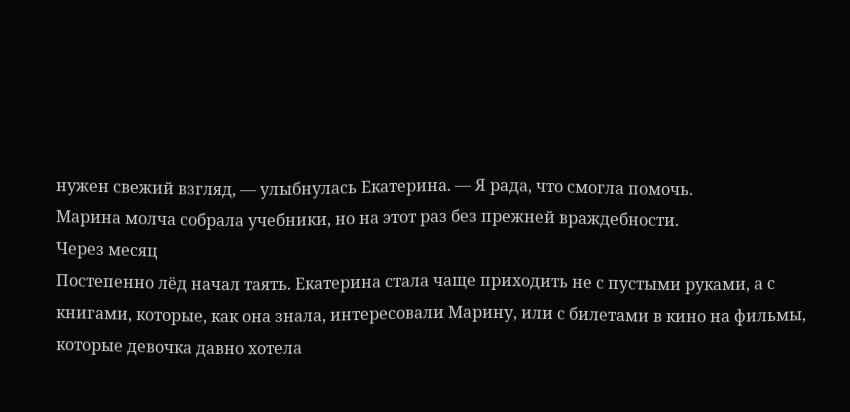нужен свежий взгляд, — улыбнулась Екатерина. — Я рада, что смогла помочь.
Марина молча собрала учебники, но на этот раз без прежней враждебности.
Через месяц
Постепенно лёд начал таять. Екатерина стала чаще приходить не с пустыми руками, а с книгами, которые, как она знала, интересовали Марину, или с билетами в кино на фильмы, которые девочка давно хотела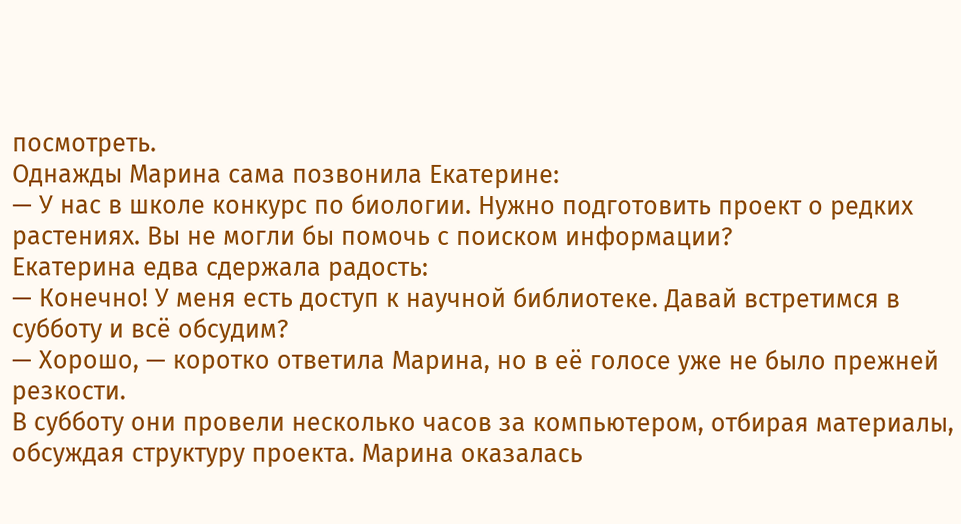посмотреть.
Однажды Марина сама позвонила Екатерине:
— У нас в школе конкурс по биологии. Нужно подготовить проект о редких растениях. Вы не могли бы помочь с поиском информации?
Екатерина едва сдержала радость:
— Конечно! У меня есть доступ к научной библиотеке. Давай встретимся в субботу и всё обсудим?
— Хорошо, — коротко ответила Марина, но в её голосе уже не было прежней резкости.
В субботу они провели несколько часов за компьютером, отбирая материалы, обсуждая структуру проекта. Марина оказалась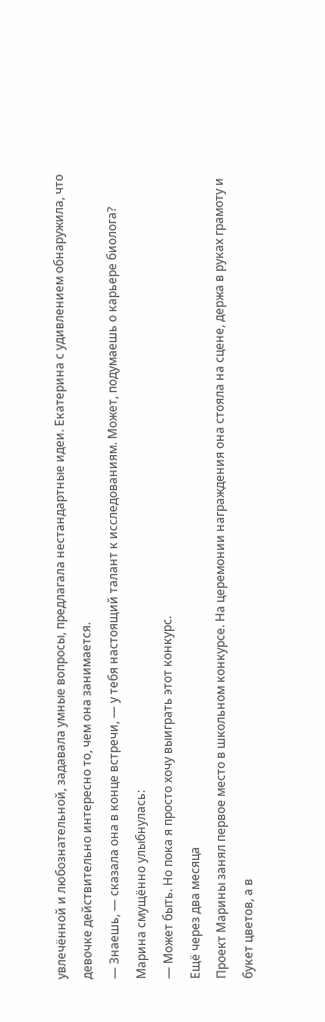увлечённой и любознательной, задавала умные вопросы, предлагала нестандартные идеи. Екатерина с удивлением обнаружила, что девочке действительно интересно то, чем она занимается.
— Знаешь, — сказала она в конце встречи, — у тебя настоящий талант к исследованиям. Может, подумаешь о карьере биолога?
Марина смущённо улыбнулась:
— Может быть. Но пока я просто хочу выиграть этот конкурс.
Ещё через два месяца
Проект Марины занял первое место в школьном конкурсе. На церемонии награждения она стояла на сцене, держа в руках грамоту и букет цветов, а в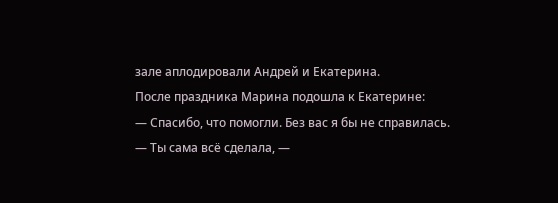зале аплодировали Андрей и Екатерина.
После праздника Марина подошла к Екатерине:
— Спасибо, что помогли. Без вас я бы не справилась.
— Ты сама всё сделала, —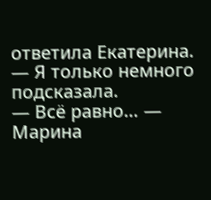ответила Екатерина. — Я только немного подсказала.
— Всё равно… — Марина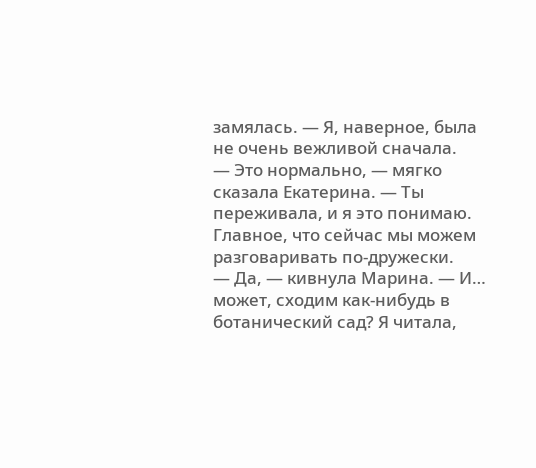замялась. — Я, наверное, была не очень вежливой сначала.
— Это нормально, — мягко сказала Екатерина. — Ты переживала, и я это понимаю. Главное, что сейчас мы можем разговаривать по‑дружески.
— Да, — кивнула Марина. — И… может, сходим как‑нибудь в ботанический сад? Я читала,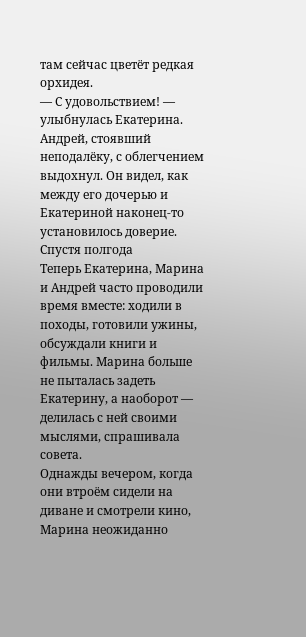там сейчас цветёт редкая орхидея.
— С удовольствием! — улыбнулась Екатерина.
Андрей, стоявший неподалёку, с облегчением выдохнул. Он видел, как между его дочерью и Екатериной наконец‑то установилось доверие.
Спустя полгода
Теперь Екатерина, Марина и Андрей часто проводили время вместе: ходили в походы, готовили ужины, обсуждали книги и фильмы. Марина больше не пыталась задеть Екатерину, а наоборот — делилась с ней своими мыслями, спрашивала совета.
Однажды вечером, когда они втроём сидели на диване и смотрели кино, Марина неожиданно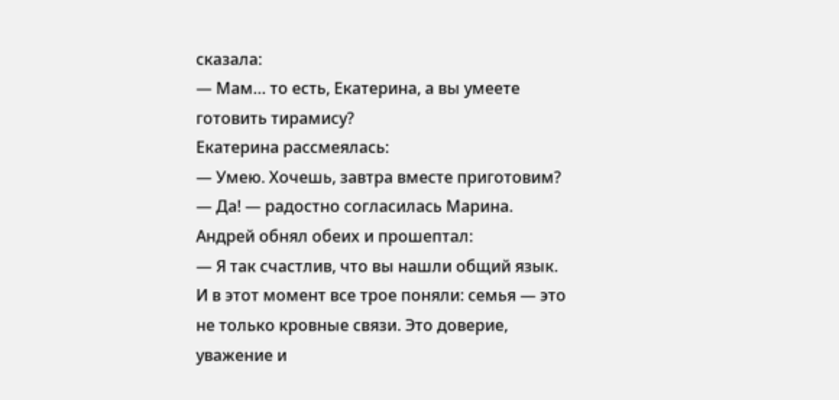сказала:
— Мам… то есть, Екатерина, а вы умеете готовить тирамису?
Екатерина рассмеялась:
— Умею. Хочешь, завтра вместе приготовим?
— Да! — радостно согласилась Марина.
Андрей обнял обеих и прошептал:
— Я так счастлив, что вы нашли общий язык.
И в этот момент все трое поняли: семья — это не только кровные связи. Это доверие, уважение и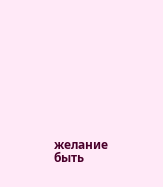желание быть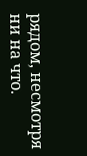рядом, несмотря ни на что.